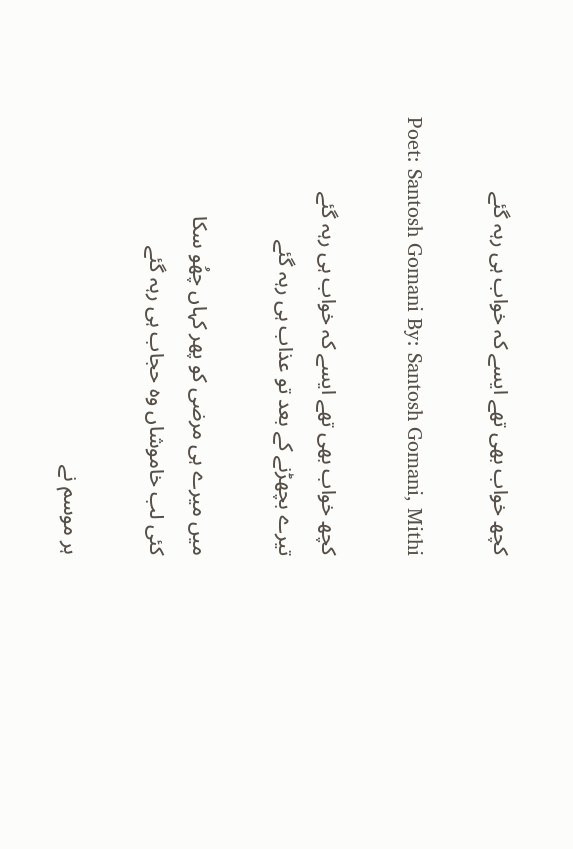کچھ خواب بھی تھے ایسے کہ خواب ہی رہہ گئے

Poet: Santosh Gomani By: Santosh Gomani, Mithi

کچھ خواب بھی تھے ایسے کہ خواب ہی رہہ گئے
تیرے بچھڑنے کے بعد تو عذاب ہی رہہ گئے

میں میرے ہی مرضی کو پھر کہاں چھُو سکا
کئی لب خاموشاں وہ حجاب ہی رہہ گئے

ہر موسم نے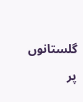گلستانوں پر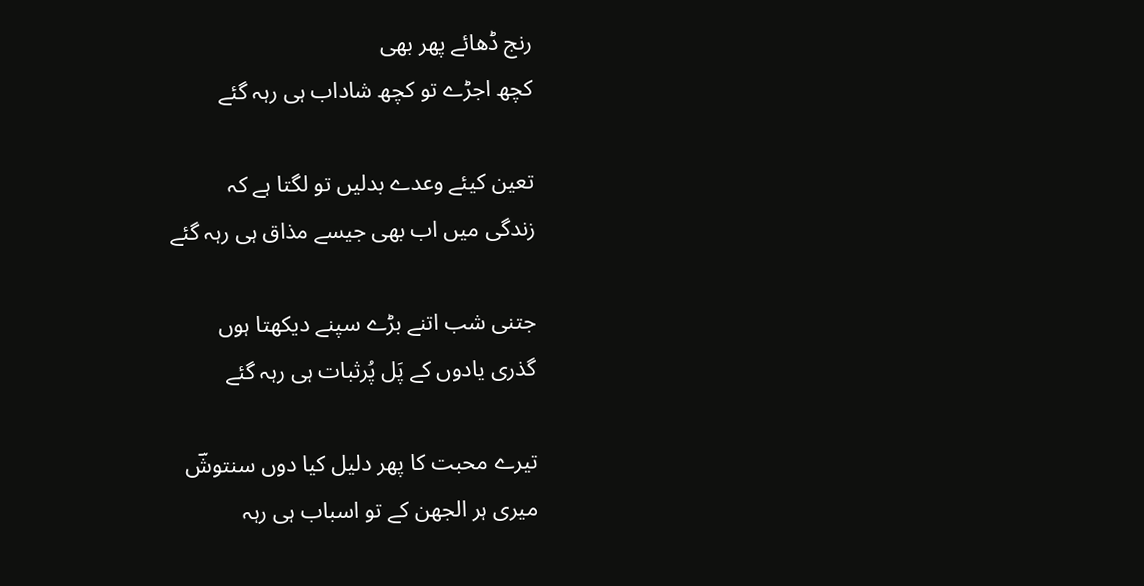رنج ڈھائے پھر بھی
کچھ اجڑے تو کچھ شاداب ہی رہہ گئے

تعین کیئے وعدے بدلیں تو لگتا ہے کہ
زندگی میں اب بھی جیسے مذاق ہی رہہ گئے

جتنی شب اتنے بڑے سپنے دیکھتا ہوں
گذری یادوں کے پَل پُرثبات ہی رہہ گئے

تیرے محبت کا پھر دلیل کیا دوں سنتوشؔ
میری ہر الجھن کے تو اسباب ہی رہہ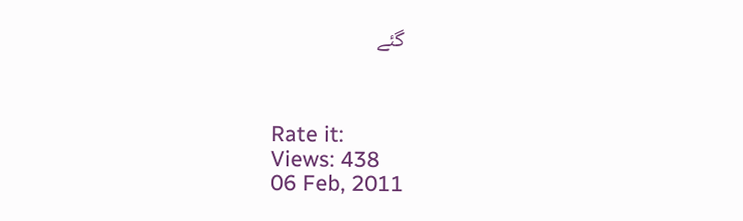گئے



Rate it:
Views: 438
06 Feb, 2011